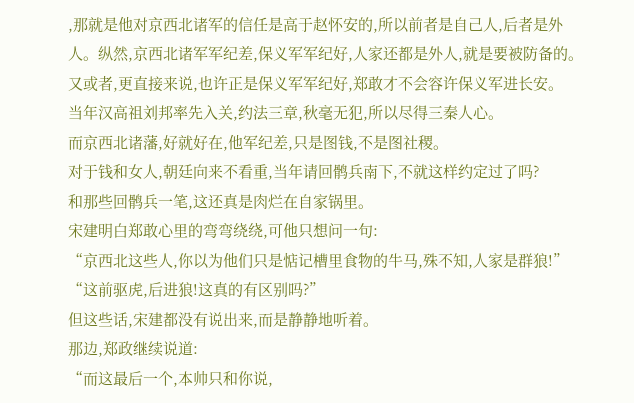,那就是他对京西北诸军的信任是高于赵怀安的,所以前者是自己人,后者是外人。纵然,京西北诸军军纪差,保义军军纪好,人家还都是外人,就是要被防备的。
又或者,更直接来说,也许正是保义军军纪好,郑敢才不会容许保义军进长安。
当年汉高祖刘邦率先入关,约法三章,秋毫无犯,所以尽得三秦人心。
而京西北诸藩,好就好在,他军纪差,只是图钱,不是图社稷。
对于钱和女人,朝廷向来不看重,当年请回鹘兵南下,不就这样约定过了吗?
和那些回鹘兵一笔,这还真是肉烂在自家锅里。
宋建明白郑敢心里的弯弯绕绕,可他只想问一句:
“京西北这些人,你以为他们只是惦记槽里食物的牛马,殊不知,人家是群狼!”
“这前驱虎,后进狼!这真的有区别吗?”
但这些话,宋建都没有说出来,而是静静地听着。
那边,郑政继续说道:
“而这最后一个,本帅只和你说,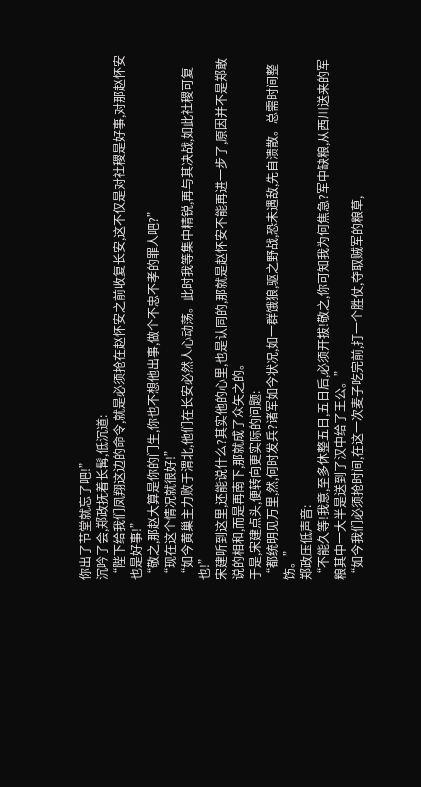你出了节堂就忘了吧!”
沉吟了会,郑政抚着长髯,低沉道:
“陛下给我们凤翔这边的命令,就是必须抢在赵怀安之前收复长安,这不仅是对社稷是好事,对那赵怀安也是好事!”
“敬之,那赵大算是你的门生,你也不想他出事,做个不忠不孝的罪人吧?”
“现在这个情况就很好!”
“如今黄巢主力败于渭北,他们在长安必然人心动荡。此时我等集中精锐,再与其决战,如此社稷可复也!”
宋建听到这里,还能说什么?其实他的心里,也是认同的,那就是赵怀安不能再进一步了,原因并不是郑敢说的相和,而是再南下,那就成了众矢之的。
于是,宋建点头,便转向更实际的问题:
“都统明见万里,然,何时发兵?诸军如今状况,如一群饿狼,驱之野战,恐未遇敌,先自溃散。总需时间整饬。”
郑政压低声音:
“不能久等!我意,至多休整五日,五日后,必须开拔!敬之,你可知我为何焦急?军中缺粮,从西川送来的军粮其中一大半是送到了汉中给了王公。”
“如今我们必须抢时间,在这一次麦子吃完前,打一个胜仗,夺取贼军的粮草,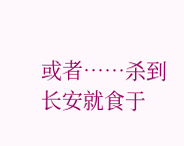或者……杀到长安就食于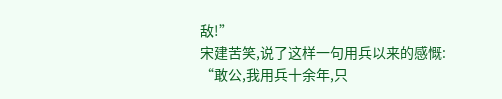敌!”
宋建苦笑,说了这样一句用兵以来的感慨:
“敢公,我用兵十余年,只